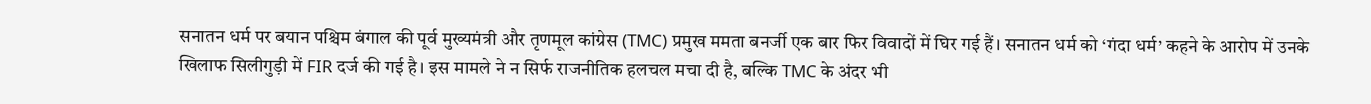सनातन धर्म पर बयान पश्चिम बंगाल की पूर्व मुख्यमंत्री और तृणमूल कांग्रेस (TMC) प्रमुख ममता बनर्जी एक बार फिर विवादों में घिर गई हैं। सनातन धर्म को ‘गंदा धर्म’ कहने के आरोप में उनके खिलाफ सिलीगुड़ी में FIR दर्ज की गई है। इस मामले ने न सिर्फ राजनीतिक हलचल मचा दी है, बल्कि TMC के अंदर भी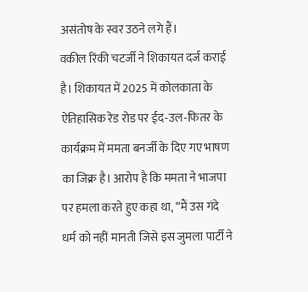असंतोष के स्वर उठने लगे हैं।
वकील रिंकी चटर्जी ने शिकायत दर्ज कराई है। शिकायत में 2025 में कोलकाता के ऐतिहासिक रेड रोड पर ईद-उल-फितर के कार्यक्रम में ममता बनर्जी के दिए गए भाषण का जिक्र है। आरोप है कि ममता ने भाजपा पर हमला करते हुए कहा था, “मैं उस गंदे धर्म को नहीं मानती जिसे इस जुमला पार्टी ने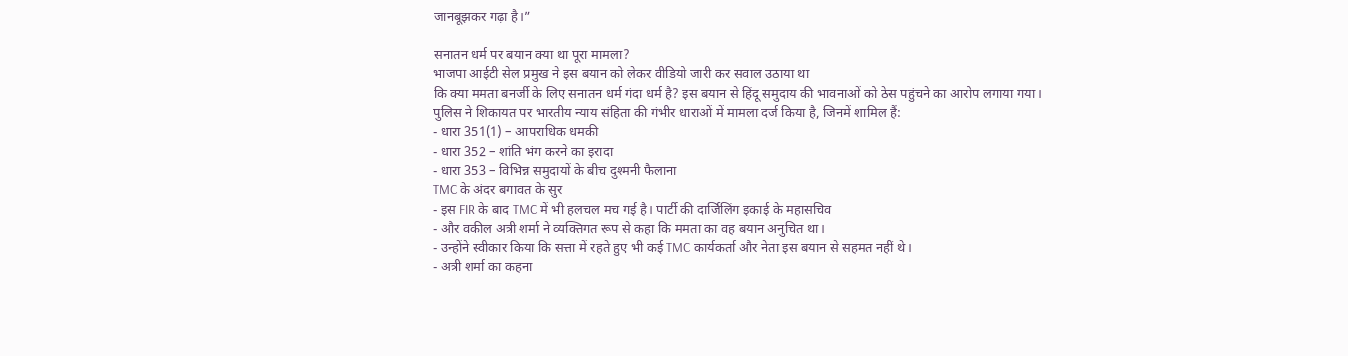जानबूझकर गढ़ा है।”

सनातन धर्म पर बयान क्या था पूरा मामला?
भाजपा आईटी सेल प्रमुख ने इस बयान को लेकर वीडियो जारी कर सवाल उठाया था
कि क्या ममता बनर्जी के लिए सनातन धर्म गंदा धर्म है? इस बयान से हिंदू समुदाय की भावनाओं को ठेस पहुंचने का आरोप लगाया गया।
पुलिस ने शिकायत पर भारतीय न्याय संहिता की गंभीर धाराओं में मामला दर्ज किया है, जिनमें शामिल हैं:
- धारा 351(1) – आपराधिक धमकी
- धारा 352 – शांति भंग करने का इरादा
- धारा 353 – विभिन्न समुदायों के बीच दुश्मनी फैलाना
TMC के अंदर बगावत के सुर
- इस FIR के बाद TMC में भी हलचल मच गई है। पार्टी की दार्जिलिंग इकाई के महासचिव
- और वकील अत्री शर्मा ने व्यक्तिगत रूप से कहा कि ममता का वह बयान अनुचित था।
- उन्होंने स्वीकार किया कि सत्ता में रहते हुए भी कई TMC कार्यकर्ता और नेता इस बयान से सहमत नहीं थे।
- अत्री शर्मा का कहना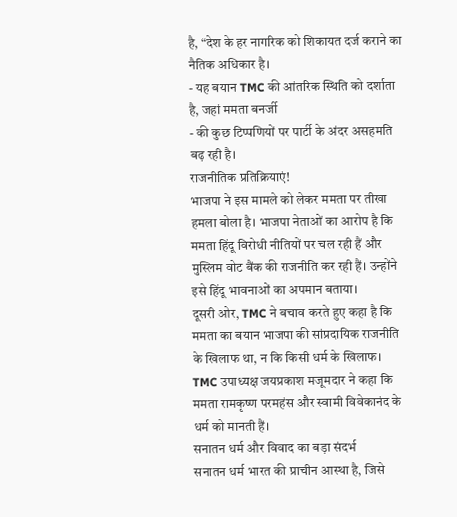है, “देश के हर नागरिक को शिकायत दर्ज कराने का नैतिक अधिकार है।
- यह बयान TMC की आंतरिक स्थिति को दर्शाता है, जहां ममता बनर्जी
- की कुछ टिप्पणियों पर पार्टी के अंदर असहमति बढ़ रही है।
राजनीतिक प्रतिक्रियाएं!
भाजपा ने इस मामले को लेकर ममता पर तीखा हमला बोला है। भाजपा नेताओं का आरोप है कि ममता हिंदू विरोधी नीतियों पर चल रही हैं और मुस्लिम वोट बैंक की राजनीति कर रही हैं। उन्होंने इसे हिंदू भावनाओं का अपमान बताया।
दूसरी ओर, TMC ने बचाव करते हुए कहा है कि ममता का बयान भाजपा की सांप्रदायिक राजनीति के खिलाफ था, न कि किसी धर्म के खिलाफ। TMC उपाध्यक्ष जयप्रकाश मजूमदार ने कहा कि ममता रामकृष्ण परमहंस और स्वामी विवेकानंद के धर्म को मानती हैं।
सनातन धर्म और विवाद का बड़ा संदर्भ
सनातन धर्म भारत की प्राचीन आस्था है, जिसे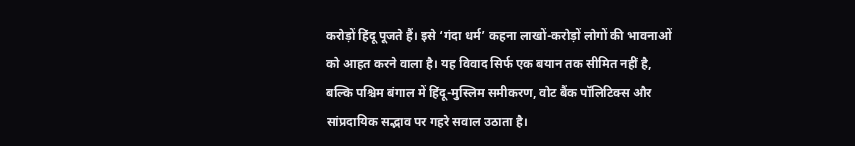करोड़ों हिंदू पूजते हैं। इसे ‘गंदा धर्म’ कहना लाखों-करोड़ों लोगों की भावनाओं को आहत करने वाला है। यह विवाद सिर्फ एक बयान तक सीमित नहीं है, बल्कि पश्चिम बंगाल में हिंदू-मुस्लिम समीकरण, वोट बैंक पॉलिटिक्स और सांप्रदायिक सद्भाव पर गहरे सवाल उठाता है।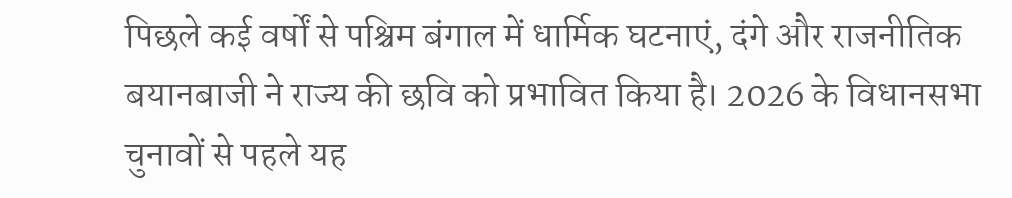पिछले कई वर्षों से पश्चिम बंगाल में धार्मिक घटनाएं, दंगे और राजनीतिक बयानबाजी ने राज्य की छवि को प्रभावित किया है। 2026 के विधानसभा चुनावों से पहले यह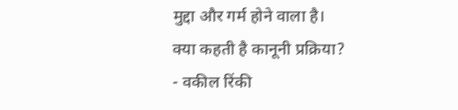मुद्दा और गर्म होने वाला है।
क्या कहती है कानूनी प्रक्रिया?
- वकील रिंकी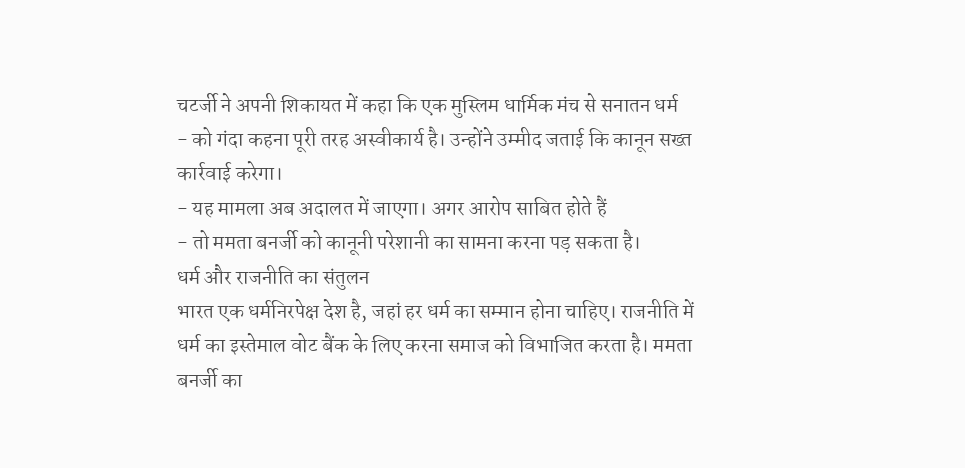चटर्जी ने अपनी शिकायत में कहा कि एक मुस्लिम धार्मिक मंच से सनातन धर्म
- को गंदा कहना पूरी तरह अस्वीकार्य है। उन्होंने उम्मीद जताई कि कानून सख्त कार्रवाई करेगा।
- यह मामला अब अदालत में जाएगा। अगर आरोप साबित होते हैं
- तो ममता बनर्जी को कानूनी परेशानी का सामना करना पड़ सकता है।
धर्म और राजनीति का संतुलन
भारत एक धर्मनिरपेक्ष देश है, जहां हर धर्म का सम्मान होना चाहिए। राजनीति में धर्म का इस्तेमाल वोट बैंक के लिए करना समाज को विभाजित करता है। ममता बनर्जी का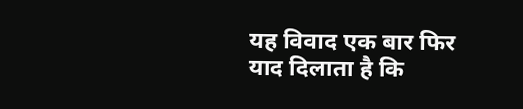यह विवाद एक बार फिर याद दिलाता है कि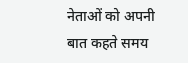नेताओं को अपनी बात कहते समय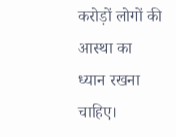करोड़ों लोगों की आस्था का ध्यान रखना चाहिए।